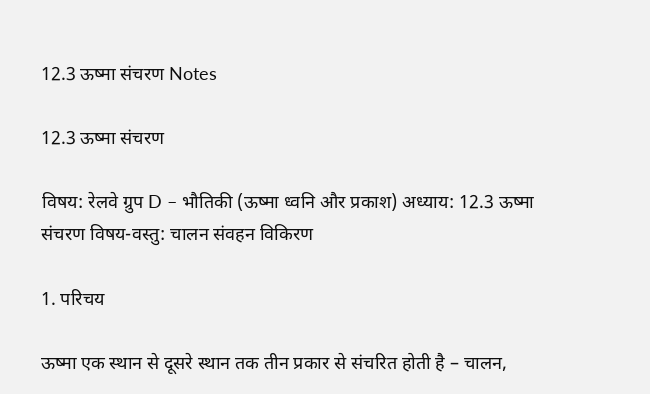12.3 ऊष्मा संचरण Notes

12.3 ऊष्मा संचरण

विषय: रेलवे ग्रुप D – भौतिकी (ऊष्मा ध्वनि और प्रकाश) अध्याय: 12.3 ऊष्मा संचरण विषय-वस्तु: चालन संवहन विकिरण

1. परिचय

ऊष्मा एक स्थान से दूसरे स्थान तक तीन प्रकार से संचरित होती है – चालन,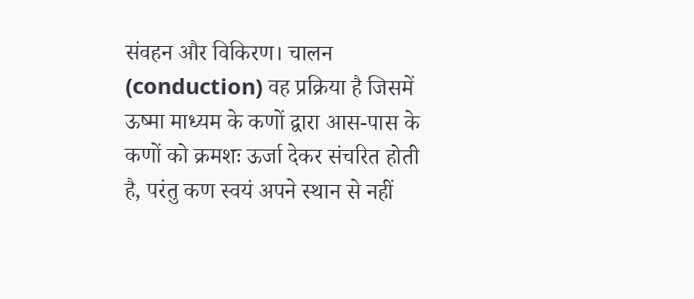संवहन और विकिरण। चालन (conduction) वह प्रक्रिया है जिसमें ऊष्मा माध्यम के कणों द्वारा आस-पास के कणों को क्रमशः ऊर्जा देकर संचरित होती है, परंतु कण स्वयं अपने स्थान से नहीं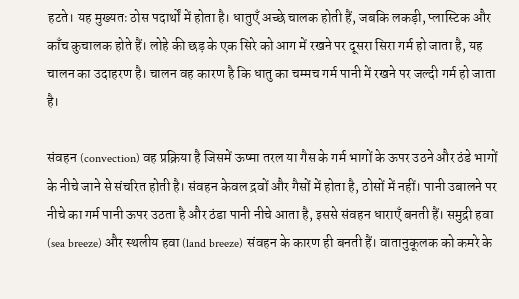हटते। यह मुख्यतः ठोस पदार्थों में होता है। धातुएँ अच्छे चालक होती हैं, जबकि लकड़ी, प्लास्टिक और काँच कुचालक होते हैं। लोहे की छड़ के एक सिरे को आग में रखने पर दूसरा सिरा गर्म हो जाता है, यह चालन का उदाहरण है। चालन वह कारण है कि धातु का चम्मच गर्म पानी में रखने पर जल्दी गर्म हो जाता है।

संवहन (convection) वह प्रक्रिया है जिसमें ऊष्मा तरल या गैस के गर्म भागों के ऊपर उठने और ठंडे भागों के नीचे जाने से संचरित होती है। संवहन केवल द्रवों और गैसों में होता है, ठोसों में नहीं। पानी उबालने पर नीचे का गर्म पानी ऊपर उठता है और ठंडा पानी नीचे आता है, इससे संवहन धाराएँ बनती हैं। समुद्री हवा (sea breeze) और स्थलीय हवा (land breeze) संवहन के कारण ही बनती हैं। वातानुकूलक को कमरे के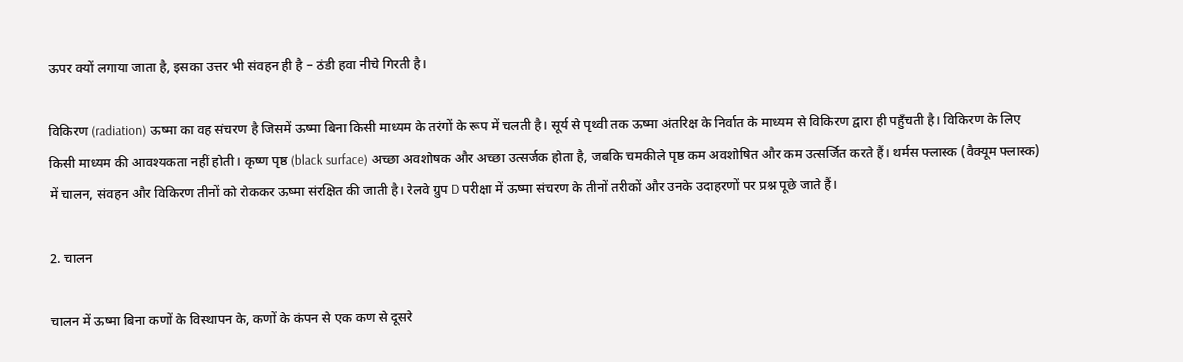ऊपर क्यों लगाया जाता है, इसका उत्तर भी संवहन ही है – ठंडी हवा नीचे गिरती है।

विकिरण (radiation) ऊष्मा का वह संचरण है जिसमें ऊष्मा बिना किसी माध्यम के तरंगों के रूप में चलती है। सूर्य से पृथ्वी तक ऊष्मा अंतरिक्ष के निर्वात के माध्यम से विकिरण द्वारा ही पहुँचती है। विकिरण के लिए किसी माध्यम की आवश्यकता नहीं होती। कृष्ण पृष्ठ (black surface) अच्छा अवशोषक और अच्छा उत्सर्जक होता है, जबकि चमकीले पृष्ठ कम अवशोषित और कम उत्सर्जित करते हैं। थर्मस फ्लास्क (वैक्यूम फ्लास्क) में चालन, संवहन और विकिरण तीनों को रोककर ऊष्मा संरक्षित की जाती है। रेलवे ग्रुप D परीक्षा में ऊष्मा संचरण के तीनों तरीकों और उनके उदाहरणों पर प्रश्न पूछे जाते हैं।

2. चालन

चालन में ऊष्मा बिना कणों के विस्थापन के, कणों के कंपन से एक कण से दूसरे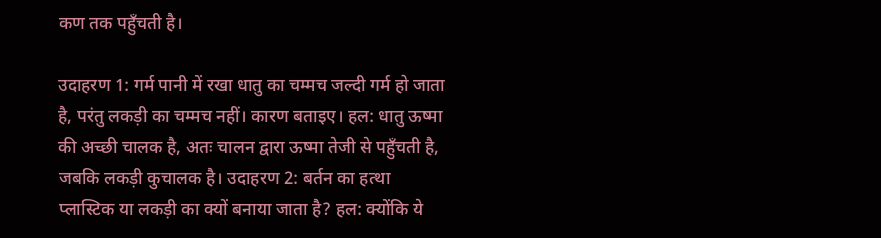कण तक पहुँचती है।

उदाहरण 1: गर्म पानी में रखा धातु का चम्मच जल्दी गर्म हो जाता है, परंतु लकड़ी का चम्मच नहीं। कारण बताइए। हल: धातु ऊष्मा की अच्छी चालक है, अतः चालन द्वारा ऊष्मा तेजी से पहुँचती है, जबकि लकड़ी कुचालक है। उदाहरण 2: बर्तन का हत्था प्लास्टिक या लकड़ी का क्यों बनाया जाता है? हल: क्योंकि ये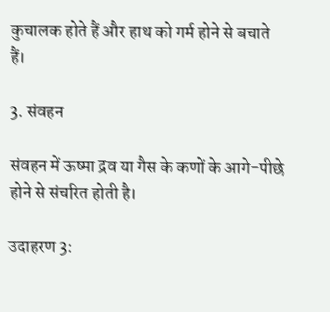कुचालक होते हैं और हाथ को गर्म होने से बचाते हैं।

3. संवहन

संवहन में ऊष्मा द्रव या गैस के कणों के आगे-पीछे होने से संचरित होती है।

उदाहरण 3: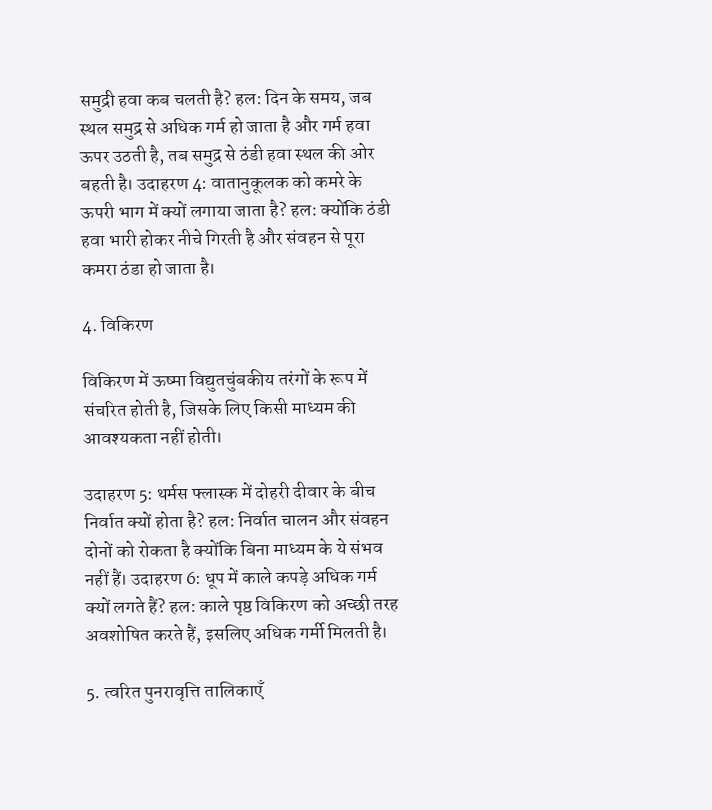समुद्री हवा कब चलती है? हल: दिन के समय, जब स्थल समुद्र से अधिक गर्म हो जाता है और गर्म हवा ऊपर उठती है, तब समुद्र से ठंडी हवा स्थल की ओर बहती है। उदाहरण 4: वातानुकूलक को कमरे के ऊपरी भाग में क्यों लगाया जाता है? हल: क्योंकि ठंडी हवा भारी होकर नीचे गिरती है और संवहन से पूरा कमरा ठंडा हो जाता है।

4. विकिरण

विकिरण में ऊष्मा विद्युतचुंबकीय तरंगों के रूप में संचरित होती है, जिसके लिए किसी माध्यम की आवश्यकता नहीं होती।

उदाहरण 5: थर्मस फ्लास्क में दोहरी दीवार के बीच निर्वात क्यों होता है? हल: निर्वात चालन और संवहन दोनों को रोकता है क्योंकि बिना माध्यम के ये संभव नहीं हैं। उदाहरण 6: धूप में काले कपड़े अधिक गर्म क्यों लगते हैं? हल: काले पृष्ठ विकिरण को अच्छी तरह अवशोषित करते हैं, इसलिए अधिक गर्मी मिलती है।

5. त्वरित पुनरावृत्ति तालिकाएँ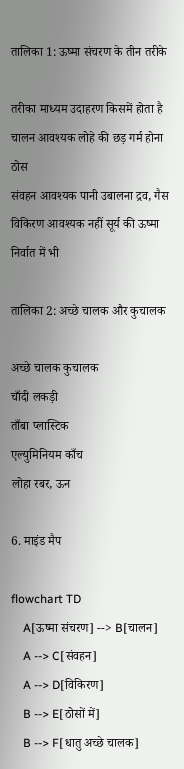तालिका 1: ऊष्मा संचरण के तीन तरीके

तरीका माध्यम उदाहरण किसमें होता है
चालन आवश्यक लोहे की छड़ गर्म होना ठोस
संवहन आवश्यक पानी उबालना द्रव, गैस
विकिरण आवश्यक नहीं सूर्य की ऊष्मा निर्वात में भी

तालिका 2: अच्छे चालक और कुचालक

अच्छे चालक कुचालक
चाँदी लकड़ी
ताँबा प्लास्टिक
एल्युमिनियम काँच
लोहा रबर, ऊन

6. माइंड मैप

flowchart TD
    A[ऊष्मा संचरण] --> B[चालन]
    A --> C[संवहन]
    A --> D[विकिरण]
    B --> E[ठोसों में]
    B --> F[धातु अच्छे चालक]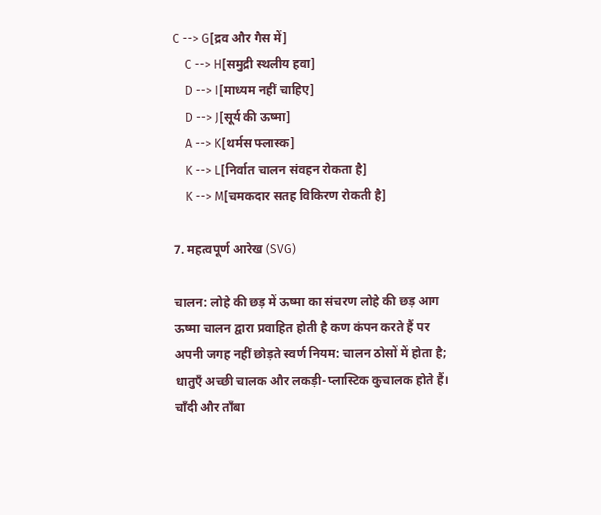C --> G[द्रव और गैस में]
    C --> H[समुद्री स्थलीय हवा]
    D --> I[माध्यम नहीं चाहिए]
    D --> J[सूर्य की ऊष्मा]
    A --> K[थर्मस फ्लास्क]
    K --> L[निर्वात चालन संवहन रोकता है]
    K --> M[चमकदार सतह विकिरण रोकती है]

7. महत्वपूर्ण आरेख (SVG)

चालन: लोहे की छड़ में ऊष्मा का संचरण लोहे की छड़ आग ऊष्मा चालन द्वारा प्रवाहित होती है कण कंपन करते हैं पर अपनी जगह नहीं छोड़ते स्वर्ण नियम: चालन ठोसों में होता है; धातुएँ अच्छी चालक और लकड़ी-प्लास्टिक कुचालक होते हैं। चाँदी और ताँबा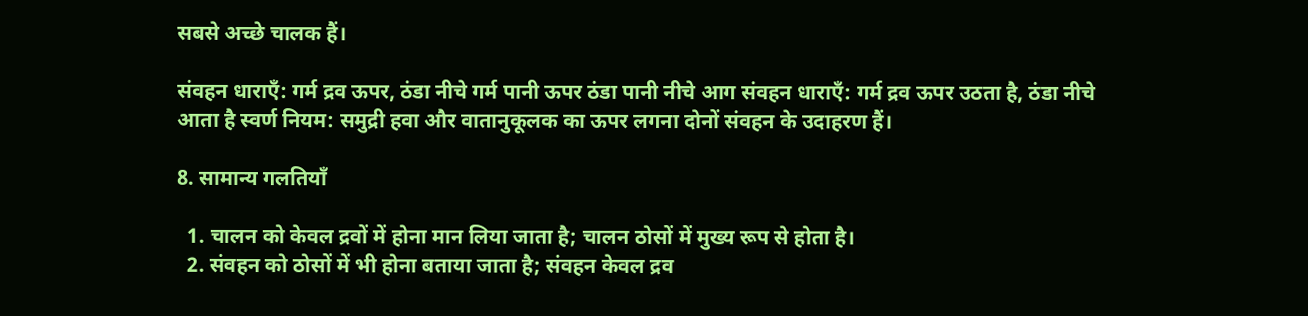सबसे अच्छे चालक हैं।

संवहन धाराएँ: गर्म द्रव ऊपर, ठंडा नीचे गर्म पानी ऊपर ठंडा पानी नीचे आग संवहन धाराएँ: गर्म द्रव ऊपर उठता है, ठंडा नीचे आता है स्वर्ण नियम: समुद्री हवा और वातानुकूलक का ऊपर लगना दोनों संवहन के उदाहरण हैं।

8. सामान्य गलतियाँ

  1. चालन को केवल द्रवों में होना मान लिया जाता है; चालन ठोसों में मुख्य रूप से होता है।
  2. संवहन को ठोसों में भी होना बताया जाता है; संवहन केवल द्रव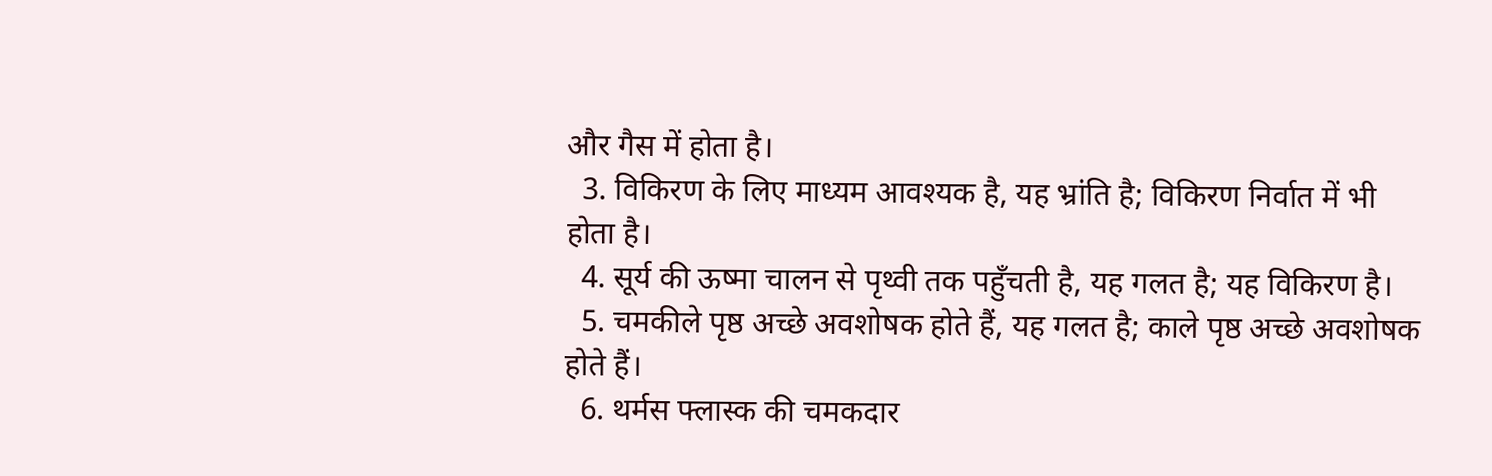और गैस में होता है।
  3. विकिरण के लिए माध्यम आवश्यक है, यह भ्रांति है; विकिरण निर्वात में भी होता है।
  4. सूर्य की ऊष्मा चालन से पृथ्वी तक पहुँचती है, यह गलत है; यह विकिरण है।
  5. चमकीले पृष्ठ अच्छे अवशोषक होते हैं, यह गलत है; काले पृष्ठ अच्छे अवशोषक होते हैं।
  6. थर्मस फ्लास्क की चमकदार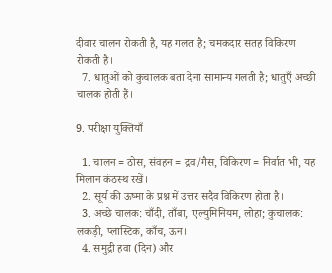दीवार चालन रोकती है, यह गलत है; चमकदार सतह विकिरण रोकती है।
  7. धातुओं को कुचालक बता देना सामान्य गलती है; धातुएँ अच्छी चालक होती हैं।

9. परीक्षा युक्तियाँ

  1. चालन = ठोस, संवहन = द्रव/गैस, विकिरण = निर्वात भी, यह मिलान कंठस्थ रखें।
  2. सूर्य की ऊष्मा के प्रश्न में उत्तर सदैव विकिरण होता है।
  3. अच्छे चालक: चाँदी, ताँबा, एल्युमिनियम, लोहा; कुचालक: लकड़ी, प्लास्टिक, काँच, ऊन।
  4. समुद्री हवा (दिन) और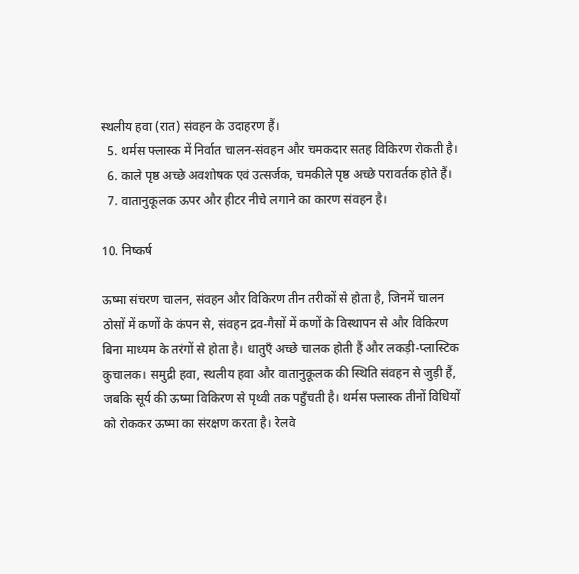स्थलीय हवा (रात) संवहन के उदाहरण हैं।
  5. थर्मस फ्लास्क में निर्वात चालन-संवहन और चमकदार सतह विकिरण रोकती है।
  6. काले पृष्ठ अच्छे अवशोषक एवं उत्सर्जक, चमकीले पृष्ठ अच्छे परावर्तक होते हैं।
  7. वातानुकूलक ऊपर और हीटर नीचे लगाने का कारण संवहन है।

10. निष्कर्ष

ऊष्मा संचरण चालन, संवहन और विकिरण तीन तरीकों से होता है, जिनमें चालन ठोसों में कणों के कंपन से, संवहन द्रव-गैसों में कणों के विस्थापन से और विकिरण बिना माध्यम के तरंगों से होता है। धातुएँ अच्छे चालक होती हैं और लकड़ी-प्लास्टिक कुचालक। समुद्री हवा, स्थलीय हवा और वातानुकूलक की स्थिति संवहन से जुड़ी हैं, जबकि सूर्य की ऊष्मा विकिरण से पृथ्वी तक पहुँचती है। थर्मस फ्लास्क तीनों विधियों को रोककर ऊष्मा का संरक्षण करता है। रेलवे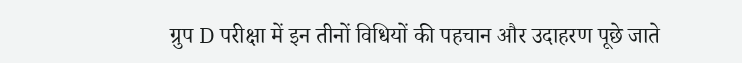ग्रुप D परीक्षा में इन तीनों विधियों की पहचान और उदाहरण पूछे जाते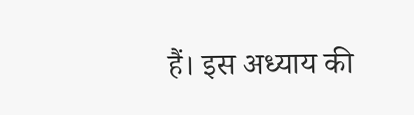हैं। इस अध्याय की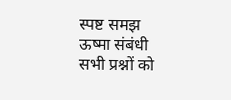स्पष्ट समझ ऊष्मा संबंधी सभी प्रश्नों को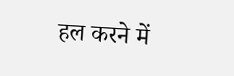हल करने में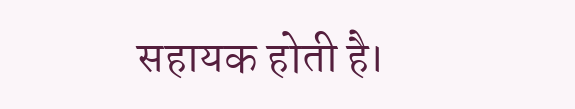सहायक होती है।